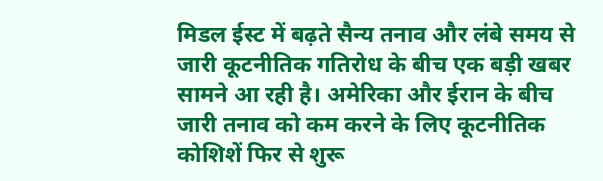मिडल ईस्ट में बढ़ते सैन्य तनाव और लंबे समय से जारी कूटनीतिक गतिरोध के बीच एक बड़ी खबर सामने आ रही है। अमेरिका और ईरान के बीच जारी तनाव को कम करने के लिए कूटनीतिक कोशिशें फिर से शुरू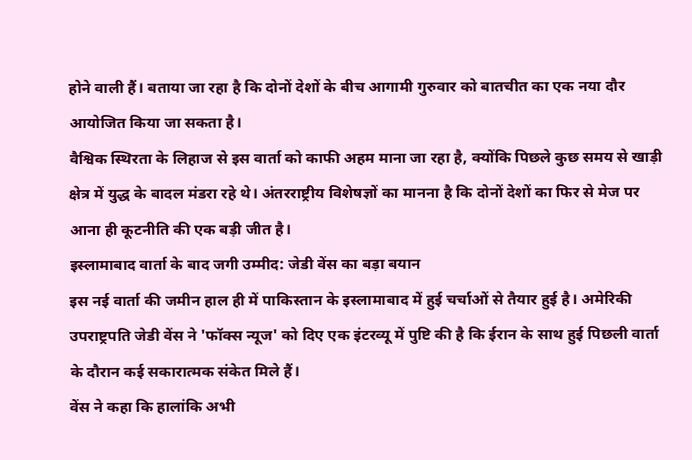होने वाली हैं। बताया जा रहा है कि दोनों देशों के बीच आगामी गुरुवार को बातचीत का एक नया दौर आयोजित किया जा सकता है।
वैश्विक स्थिरता के लिहाज से इस वार्ता को काफी अहम माना जा रहा है, क्योंकि पिछले कुछ समय से खाड़ी क्षेत्र में युद्ध के बादल मंडरा रहे थे। अंतरराष्ट्रीय विशेषज्ञों का मानना है कि दोनों देशों का फिर से मेज पर आना ही कूटनीति की एक बड़ी जीत है।
इस्लामाबाद वार्ता के बाद जगी उम्मीद: जेडी वेंस का बड़ा बयान
इस नई वार्ता की जमीन हाल ही में पाकिस्तान के इस्लामाबाद में हुई चर्चाओं से तैयार हुई है। अमेरिकी उपराष्ट्रपति जेडी वेंस ने 'फॉक्स न्यूज' को दिए एक इंटरव्यू में पुष्टि की है कि ईरान के साथ हुई पिछली वार्ता के दौरान कई सकारात्मक संकेत मिले हैं।
वेंस ने कहा कि हालांकि अभी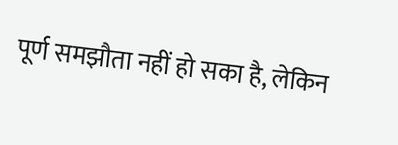पूर्ण समझौता नहीं हो सका है, लेकिन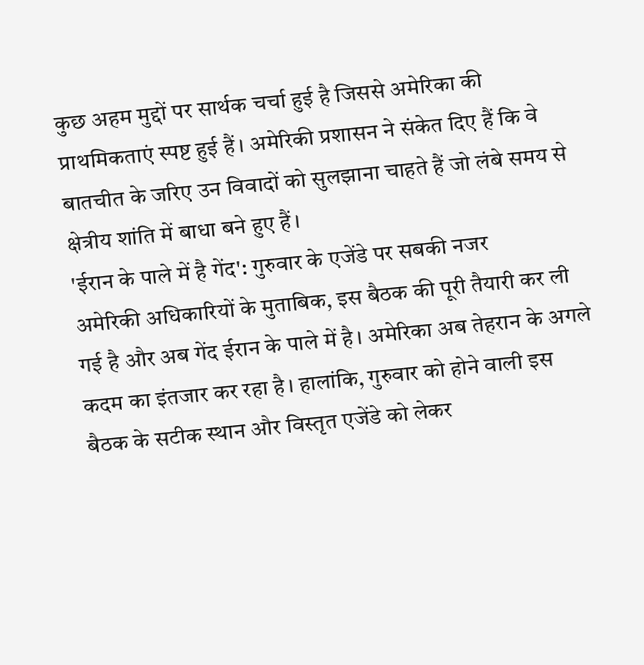कुछ अहम मुद्दों पर सार्थक चर्चा हुई है जिससे अमेरिका की प्राथमिकताएं स्पष्ट हुई हैं। अमेरिकी प्रशासन ने संकेत दिए हैं कि वे बातचीत के जरिए उन विवादों को सुलझाना चाहते हैं जो लंबे समय से क्षेत्रीय शांति में बाधा बने हुए हैं।
'ईरान के पाले में है गेंद': गुरुवार के एजेंडे पर सबकी नजर
अमेरिकी अधिकारियों के मुताबिक, इस बैठक की पूरी तैयारी कर ली गई है और अब गेंद ईरान के पाले में है। अमेरिका अब तेहरान के अगले कदम का इंतजार कर रहा है। हालांकि, गुरुवार को होने वाली इस बैठक के सटीक स्थान और विस्तृत एजेंडे को लेकर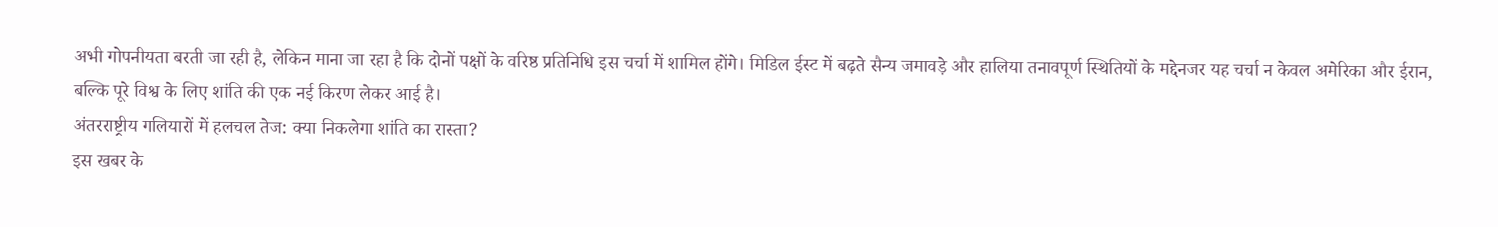अभी गोपनीयता बरती जा रही है, लेकिन माना जा रहा है कि दोनों पक्षों के वरिष्ठ प्रतिनिधि इस चर्चा में शामिल होंगे। मिडिल ईस्ट में बढ़ते सैन्य जमावड़े और हालिया तनावपूर्ण स्थितियों के मद्देनजर यह चर्चा न केवल अमेरिका और ईरान, बल्कि पूरे विश्व के लिए शांति की एक नई किरण लेकर आई है।
अंतरराष्ट्रीय गलियारों में हलचल तेज: क्या निकलेगा शांति का रास्ता?
इस खबर के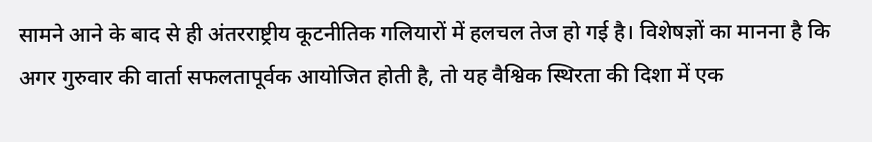सामने आने के बाद से ही अंतरराष्ट्रीय कूटनीतिक गलियारों में हलचल तेज हो गई है। विशेषज्ञों का मानना है कि अगर गुरुवार की वार्ता सफलतापूर्वक आयोजित होती है, तो यह वैश्विक स्थिरता की दिशा में एक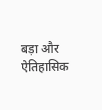बड़ा और ऐतिहासिक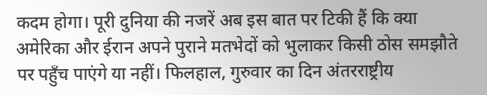कदम होगा। पूरी दुनिया की नजरें अब इस बात पर टिकी हैं कि क्या अमेरिका और ईरान अपने पुराने मतभेदों को भुलाकर किसी ठोस समझौते पर पहुँच पाएंगे या नहीं। फिलहाल, गुरुवार का दिन अंतरराष्ट्रीय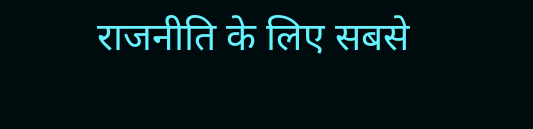राजनीति के लिए सबसे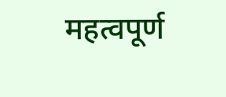महत्वपूर्ण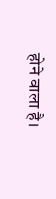होने वाला है।